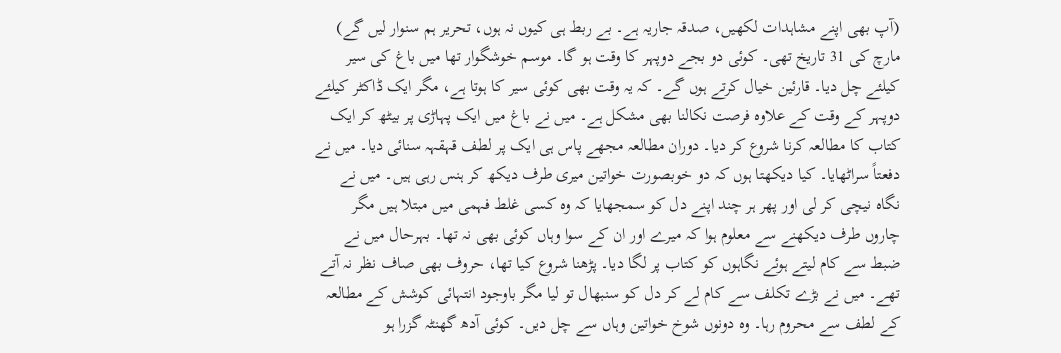(آپ بھی اپنے مشاہدات لکھیں، صدقہ جاریہ ہے۔ بے ربط ہی کیوں نہ ہوں، تحریر ہم سنوار لیں گے)
مارچ کی 31 تاریخ تھی۔ کوئی دو بجے دوپہر کا وقت ہو گا۔ موسم خوشگوار تھا میں باغ کی سیر کیلئے چل دیا۔ قارئین خیال کرتے ہوں گے۔ کہ یہ وقت بھی کوئی سیر کا ہوتا ہے، مگر ایک ڈاکٹر کیلئے دوپہر کے وقت کے علاوہ فرصت نکالنا بھی مشکل ہے۔ میں نے باغ میں ایک پہاڑی پر بیٹھ کر ایک کتاب کا مطالعہ کرنا شروع کر دیا۔ دوران مطالعہ مجھے پاس ہی ایک پر لطف قہقہہ سنائی دیا۔ میں نے دفعتاً سراٹھایا۔ کیا دیکھتا ہوں کہ دو خوبصورت خواتین میری طرف دیکھ کر ہنس رہی ہیں۔ میں نے نگاہ نیچی کر لی اور پھر ہر چند اپنے دل کو سمجھایا کہ وہ کسی غلط فہمی میں مبتلا ہیں مگر چاروں طرف دیکھنے سے معلوم ہوا کہ میرے اور ان کے سوا وہاں کوئی بھی نہ تھا۔ بہرحال میں نے ضبط سے کام لیتے ہوئے نگاہوں کو کتاب پر لگا دیا۔ پڑھنا شروع کیا تھا، حروف بھی صاف نظر نہ آتے تھے۔ میں نے بڑے تکلف سے کام لے کر دل کو سنبھال تو لیا مگر باوجود انتہائی کوشش کے مطالعہ کے لطف سے محروم رہا۔ وہ دونوں شوخ خواتین وہاں سے چل دیں۔ کوئی آدھ گھنٹہ گزرا ہو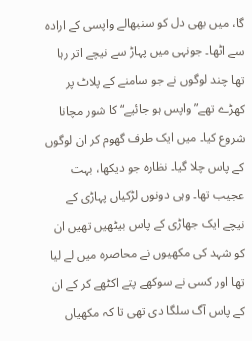گا، میں بھی دل کو سنبھالے واپسی کے ارادہ سے اٹھا۔ جونہی میں پہاڑ سے نیچے اتر رہا تھا چند لوگوں نے جو سامنے کے پلاٹ پر کھڑے تھے”واپس ہو جائیے“ کا شور مچانا شروع کیا۔ میں ایک طرف گھوم کر ان لوگوں کے پاس چلا گیا۔ نظارہ جو دیکھا، بہت عجیب تھا۔ وہی دونوں لڑکیاں پہاڑی کے نیچے ایک جھاڑی کے پاس بیٹھیں تھیں ان کو شہد کی مکھیوں نے محاصرہ میں لے لیا تھا اور کسی نے سوکھے پتے اکٹھے کر کے ان کے پاس آگ سلگا دی تھی تا کہ مکھیاں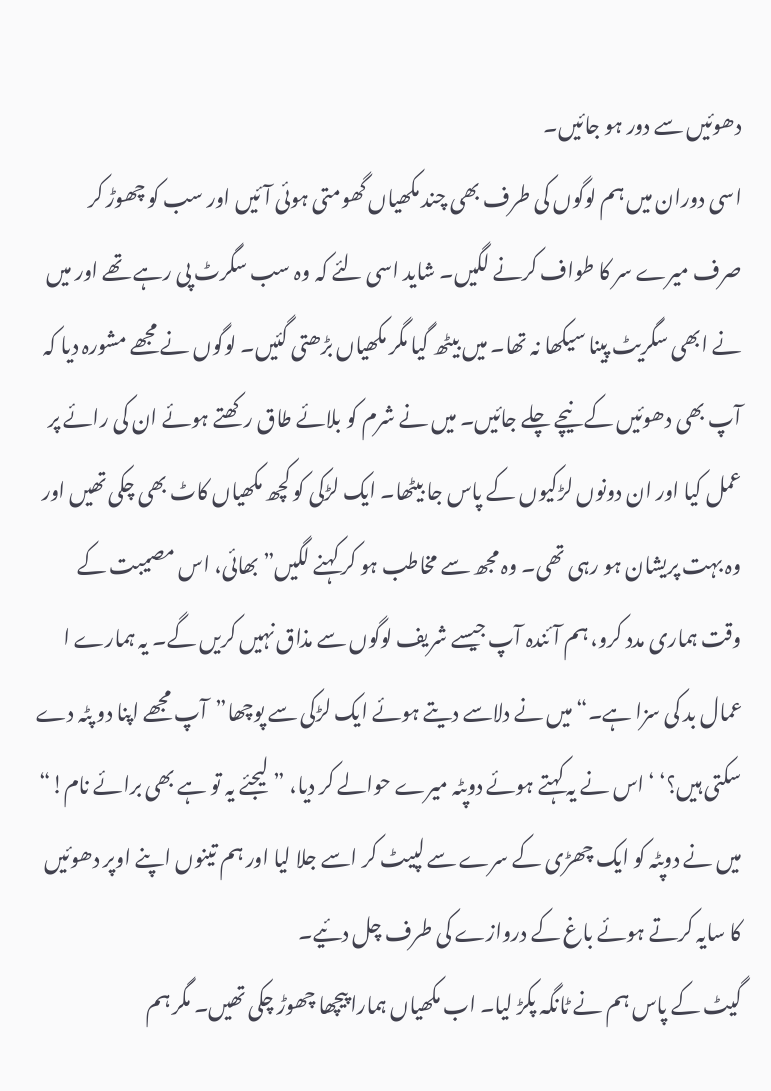دھوئیں سے دور ہو جائیں۔
اسی دوران میں ہم لوگوں کی طرف بھی چند مکھیاں گھومتی ہوئی آئیں اور سب کو چھوڑ کر صرف میرے سر کا طواف کرنے لگیں۔ شاید اسی لئے کہ وہ سب سگرٹ پی رہے تھے اور میں نے ابھی سگریٹ پینا سیکھا نہ تھا۔ میں بیٹھ گیا مگر مکھیاں بڑھتی گئیں۔ لوگوں نے مجھے مشورہ دیا کہ آپ بھی دھوئیں کے نیچے چلے جائیں۔ میں نے شرم کو بلائے طاق رکھتے ہوئے ان کی رائے پر عمل کیا اور ان دونوں لڑکیوں کے پاس جا بیٹھا۔ ایک لڑکی کو کچھ مکھیاں کاٹ بھی چکی تھیں اور وہ بہت پریشان ہو رہی تھی۔ وہ مجھ سے مخاطب ہو کر کہنے لگیں”بھائی، اس مصیبت کے وقت ہماری مدد کرو، ہم آئندہ آپ جیسے شریف لوگوں سے مذاق نہیں کریں گے۔ یہ ہمارے ا عمال بد کی سزا ہے۔“ میں نے دلاسے دیتے ہوئے ایک لڑکی سے پوچھا”آپ مجھے اپنا دو پٹہ دے سکتی ہیں؟‘ ‘ اس نے یہ کہتے ہوئے دوپٹہ میرے حوالے کر دیا، ”لیجئے یہ تو ہے بھی برائے نام!“ میں نے دوپٹہ کو ایک چھڑی کے سرے سے لپیٹ کر اسے جلا لیا اور ہم تینوں اپنے اوپر دھوئیں کا سایہ کرتے ہوئے باغ کے دروازے کی طرف چل دئیے۔
گیٹ کے پاس ہم نے ٹانگہ پکڑ لیا۔ اب مکھیاں ہمارا پیچھا چھوڑ چکی تھیں۔ مگر ہم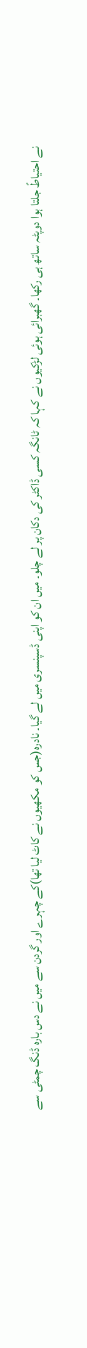نے احتیاطً جلتا ہوا دوپٹہ ساتھ ہی رکھا۔ گھبرائی ہوئی لڑکیوں نے کہا کہ ٹانگہ کسی ڈاکٹر کی دکان پر لے چلو۔ میں ان کو اپنی ڈسپنسری میں لے گیا۔ نادرہ(جس کو مکھیوں نے کاٹ لیا تھا)کے چہرے اور گردن سے میں نے دس بارہ ڈنگ چمٹی سے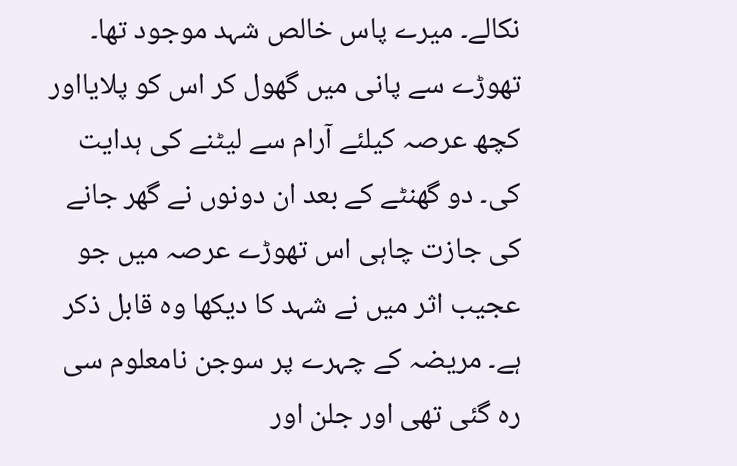نکالے۔ میرے پاس خالص شہد موجود تھا۔ تھوڑے سے پانی میں گھول کر اس کو پلایااور کچھ عرصہ کیلئے آرام سے لیٹنے کی ہدایت کی۔ دو گھنٹے کے بعد ان دونوں نے گھر جانے کی جازت چاہی اس تھوڑے عرصہ میں جو عجیب اثر میں نے شہد کا دیکھا وہ قابل ذکر ہے۔ مریضہ کے چہرے پر سوجن نامعلوم سی رہ گئی تھی اور جلن اور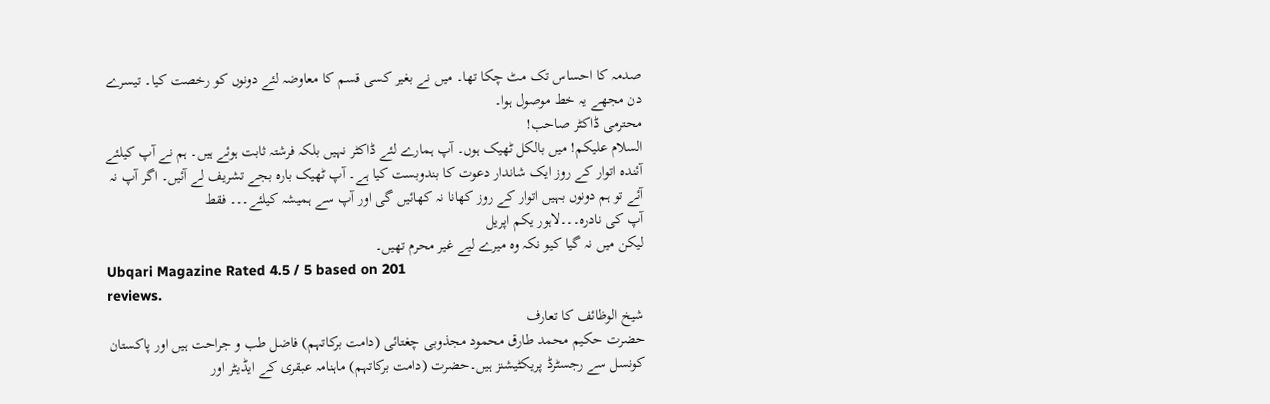صدمہ کا احساس تک مٹ چکا تھا۔ میں نے بغیر کسی قسم کا معاوضہ لئے دونوں کو رخصت کیا۔ تیسرے دن مجھے یہ خط موصول ہوا۔
محترمی ڈاکٹر صاحب!
السلام علیکم! میں بالکل ٹھیک ہوں۔ آپ ہمارے لئے ڈاکٹر نہیں بلکہ فرشتہ ثابت ہوئے ہیں۔ ہم نے آپ کیلئے آئندہ اتوار کے روز ایک شاندار دعوت کا بندوبست کیا ہے۔ آپ ٹھیک بارہ بجے تشریف لے آئیں۔ اگر آپ نہ آئے تو ہم دونوں بہیں اتوار کے روز کھانا نہ کھائیں گی اور آپ سے ہمیشہ کیلئے۔۔۔ فقط
آپ کی نادرہ۔۔۔لاہور یکم اپریل
لیکن میں نہ گیا کیو نکہ وہ میرے لیے غیر محرم تھیں۔
Ubqari Magazine Rated 4.5 / 5 based on 201
reviews.
شیخ الوظائف کا تعارف
حضرت حکیم محمد طارق محمود مجذوبی چغتائی (دامت برکاتہم) فاضل طب و جراحت ہیں اور پاکستان کونسل سے رجسٹرڈ پریکٹیشنز ہیں۔حضرت (دامت برکاتہم) ماہنامہ عبقری کے ایڈیٹر اور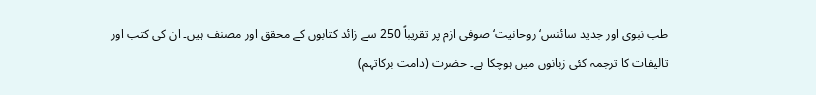طب نبوی اور جدید سائنس‘ روحانیت‘ صوفی ازم پر تقریباً 250 سے زائد کتابوں کے محقق اور مصنف ہیں۔ ان کی کتب اور تالیفات کا ترجمہ کئی زبانوں میں ہوچکا ہے۔ حضرت (دامت برکاتہم)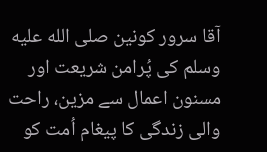آقا سرور کونین صلى الله عليه وسلم کی پُرامن شریعت اور مسنون اعمال سے مزین، راحت والی زندگی کا پیغام اُمت کو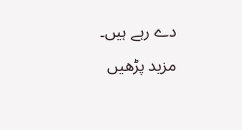دے رہے ہیں۔
مزید پڑھیں